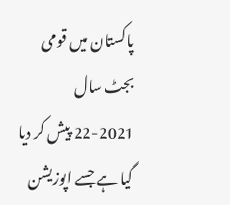پاکستان میں قومی بجٹ سال 2021-22 پیش کر دیا گیا ہے جسے اپوزیشن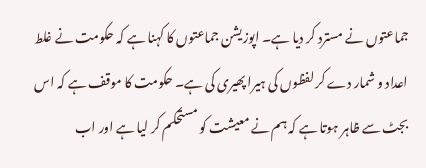جماعتوں نے مسترد کر دیا ہے۔ اپوزیشن جماعتوں کا کہنا ہے کہ حکومت نے غلط اعداد و شمار دے کر لفظوں کی ہیرا پھیری کی ہے۔ حکومت کا موقف ہے کہ اس بجٹ سے ظاہر ہوتا ہے کہ ہم نے معیشت کو مستحکم کر لیا ہے اور اب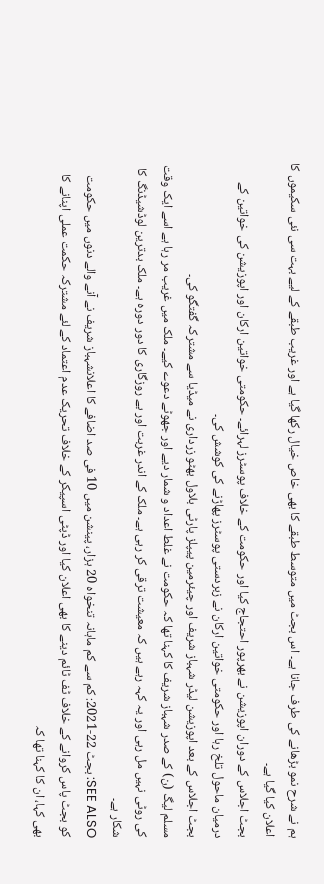ہم نے شرح نمو بڑھانے کی طرف جانا ہے۔ اس بجٹ میں متوسط طبقے کا بھی خاص خیال رکھا گیا ہے اور غریب طبقے کے لیے بہت سی نئی سکیموں کا اعلان کیا گیا ہے۔
بجٹ اجلاس کے دوران اپوزیشن نے بھرپور احتجاج کیا اور حکومت کے خلاف پوسٹرز لہرائے۔ حکومتی خواتین ارکان اور اپوزیشن کی خواتین کے درمیان ماحول تلخ رہا اور حکومتی خواتین ارکان نے زبردستی پوسٹرز پھاڑنے کی کوشش کی۔
بجٹ اجلاس کے بعد اپوزیشن لیڈر شہباز شریف اور چیئرمین پیپلز پارٹی بلاول بھٹو زرداری نے میڈیا سے مشترکہ گفتگو کی۔
مسلم لیگ (ن) کے صدر شہباز شریف کا کہنا تھا کہ حکومت نے غلط اعداد و شمار دیے اور جھوٹے دعوے کیے۔ ملک میں غریب مر رہا ہے اسے ایک وقت کی روٹی نہیں مل رہی اور یہ کہہ رہے ہیں کہ معیشت ترقی کر رہی ہے۔ ملک کے اندر غربت اور بے روزگاری کا دور دورہ ہے۔ ملک بدترین لوڈشیڈنگ کا شکار ہے۔
SEE ALSO: بجٹ 22-2021: کم سے کم ماہانہ تنخواہ 20 ہزار، پینشن میں 10 فی صد اضافے کا اعلانشہباز شریف نے آنے والے دنوں میں حکومت کو بجٹ پاس کروانے کے خلاف ٹف ٹائم دینے کا بھی اعلان کیا اور ڈپٹی اسپیکر کے خلاف تحریک عدم اعتماد کے لئے مشترکہ حکمت عملی اپنانے کا بھی کہا، ان کا کہنا تھا کہ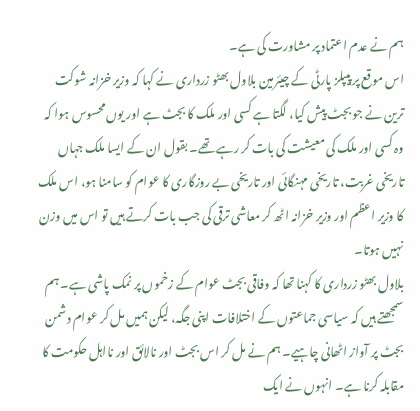ہم نے عدم اعتماد پر مشاورت کی ہے۔
اس موقع پر پیپلز پارٹی کے چیئرمین بلاول بھٹو زرداری نے کہا کہ وزیر خزانہ شوکت ترین نے جو بجٹ پیش کیا، لگتا ہے کسی اور ملک کا بجٹ ہے اور یوں محسوس ہوا کہ وہ کسی اور ملک کی معیشت کی بات کر رہے تھے۔ بقول ان کے ایسا ملک جہاں تاریخی غربت، تاریخی مہنگائی اور تاریخی بے روزگاری کا عوام کو سامنا ہو، اس ملک کا وزیر اعظم اور وزیر خزانہ اٹھ کر معاشی ترقی کی جب بات کرتے ہیں تو اس میں وزن نہیں ہوتا۔
بلاول بھٹو زرداری کا کہنا تھا کہ وفاقی بجٹ عوام کے زخموں پر نمک پاشی ہے۔ ہم سمجھتے ہیں کہ سیاسی جماعتوں کے اختلافات اپنی جگہ، لیکن ہمیں مل کر عوام دشمن بجٹ پر آواز اٹھانی چاہیے۔ ہم نے مل کر اس بجٹ اور نالائق اور نااہل حکومت کا مقابلہ کرنا ہے۔ انہوں نے ایک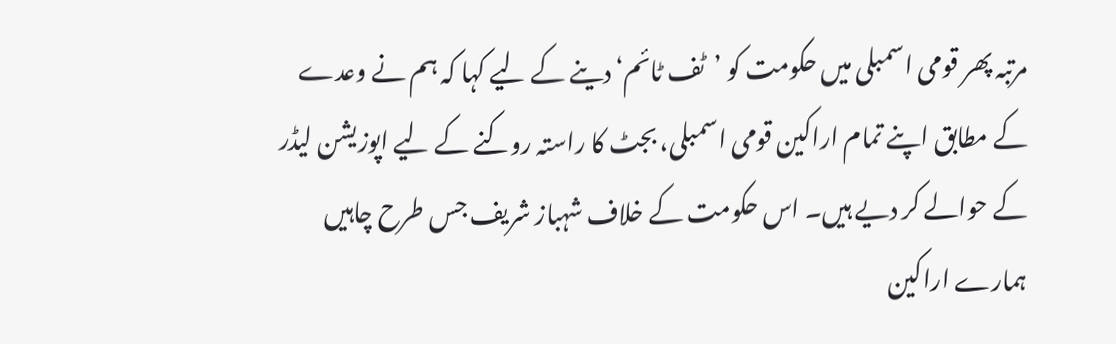مرتبہ پھر قومی اسمبلی میں حکومت کو ’ٹف ٹائم‘ دینے کے لیے کہا کہ ہم نے وعدے کے مطابق اپنے تمام اراکین قومی اسمبلی، بجٹ کا راستہ روکنے کے لیے اپوزیشن لیڈر کے حوالے کر دیے ہیں۔ اس حکومت کے خلاف شہباز شریف جس طرح چاہیں ہمارے اراکین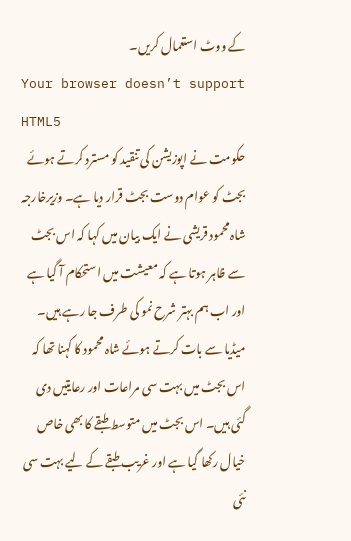کے ووٹ استعمال کریں۔
Your browser doesn’t support HTML5
حکومت نے اپوزیشن کی تنقید کو مسترد کرتے ہوئے بجٹ کو عوام دوست بجٹ قرار دیا ہے۔ وزیرخارجہ شاہ محمود قریشی نے ایک بیان میں کہا کہ اس بجٹ سے ظاہر ہوتا ہے کہ معیشت میں استحکام آ گیا ہے اور اب ہم بہتر شرح نمو کی طرف جا رہے ہیں۔
میڈیا سے بات کرتے ہوئے شاہ محمود کا کہنا تھا کہ اس بجٹ میں بہت سی مراعات اور رعایتیں دی گئی ہیں۔ اس بجٹ میں متوسط طبقے کا بھی خاص خیال رکھا گیا ہے اور غریب طبقے کے لیے بہت سی نئی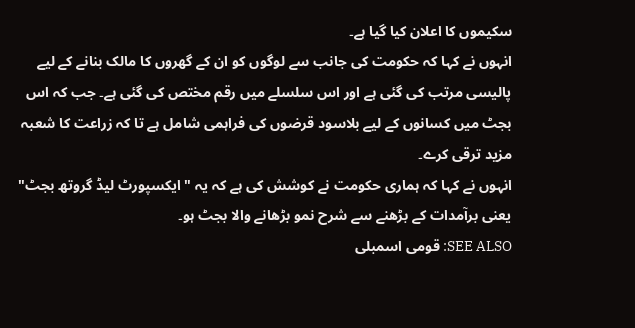سکیموں کا اعلان کیا گیا ہے۔
انہوں نے کہا کہ حکومت کی جانب سے لوگوں کو ان کے گھروں کا مالک بنانے کے لیے پالیسی مرتب کی گئی ہے اور اس سلسلے میں رقم مختص کی گئی ہے۔ جب کہ اس بجٹ میں کسانوں کے لیے بلاسود قرضوں کی فراہمی شامل ہے تا کہ زراعت کا شعبہ مزید ترقی کرے۔
انہوں نے کہا کہ ہماری حکومت نے کوشش کی ہے کہ یہ "ایکسپورٹ لیڈ گروتھ بجٹ" یعنی برآمدات کے بڑھنے سے شرح نمو بڑھانے والا بجٹ ہو۔
SEE ALSO: قومی اسمبلی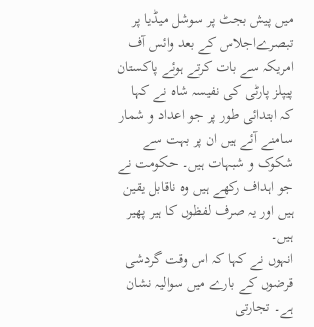میں پیش بجٹ پر سوشل میڈیا پر تبصرےاجلاس کے بعد وائس آف امریکہ سے بات کرتے ہوئے پاکستان پیپلز پارٹی کی نفیسہ شاہ نے کہا کہ ابتدائی طور پر جو اعداد و شمار سامنے آئے ہیں ان پر بہت سے شکوک و شبہات ہیں۔ حکومت نے جو اہداف رکھے ہیں وہ ناقابل یقین ہیں اور یہ صرف لفظوں کا ہیر پھیر ہیں۔
انہوں نے کہا کہ اس وقت گردشی قرضوں کے بارے میں سوالیہ نشان ہے۔ تجارتی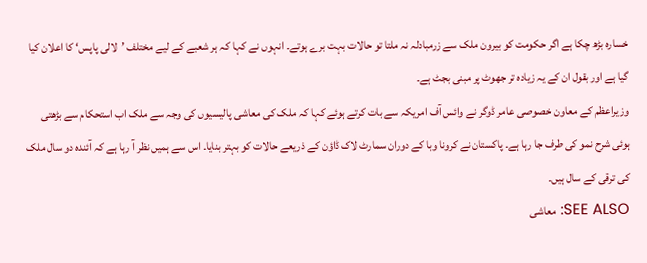خسارہ بڑھ چکا ہے اگر حکومت کو بیرون ملک سے زرمبادلہ نہ ملتا تو حالات بہت برے ہوتے۔ انہوں نے کہا کہ ہر شعبے کے لیے مختلف ’لالی پاپس‘ کا اعلان کیا گیا ہے اور بقول ان کے یہ زیادہ تر جھوٹ پر مبنی بجٹ ہے۔
وزیراعظم کے معاون خصوصی عامر ڈوگر نے وائس آف امریکہ سے بات کرتے ہوئے کہا کہ ملک کی معاشی پالیسیوں کی وجہ سے ملک اب استحکام سے بڑھتی ہوئی شرح نمو کی طرف جا رہا ہے۔ پاکستان نے کرونا وبا کے دوران سمارٹ لاک ڈاؤن کے ذریعے حالات کو بہتر بنایا۔ اس سے ہمیں نظر آ رہا ہے کہ آئندہ دو سال ملک کی ترقی کے سال ہیں۔
SEE ALSO: معاشی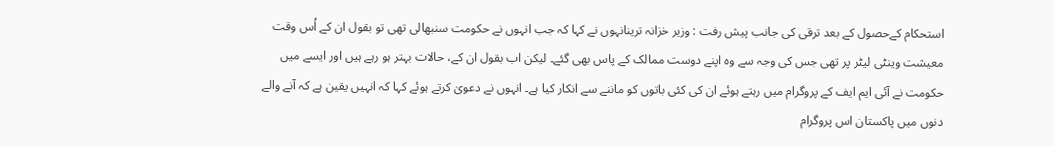استحکام کےحصول کے بعد ترقی کی جانب پیش رفت : وزیر خزانہ ترینانہوں نے کہا کہ جب انہوں نے حکومت سنبھالی تھی تو بقول ان کے اُس وقت معیشت وینٹی لیٹر پر تھی جس کی وجہ سے وہ اپنے دوست ممالک کے پاس بھی گئے۔ لیکن اب بقول ان کے، حالات بہتر ہو رہے ہیں اور ایسے میں حکومت نے آئی ایم ایف کے پروگرام میں رہتے ہوئے ان کی کئی باتوں کو ماننے سے انکار کیا ہے۔ انہوں نے دعویٰ کرتے ہوئے کہا کہ انہیں یقین ہے کہ آنے والے دنوں میں پاکستان اس پروگرام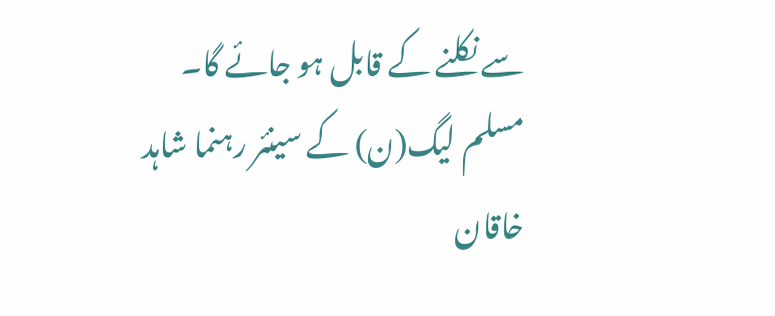سے نکلنے کے قابل ہو جائے گا۔
مسلم لیگ(ن) کے سینئر رہنما شاہد خاقان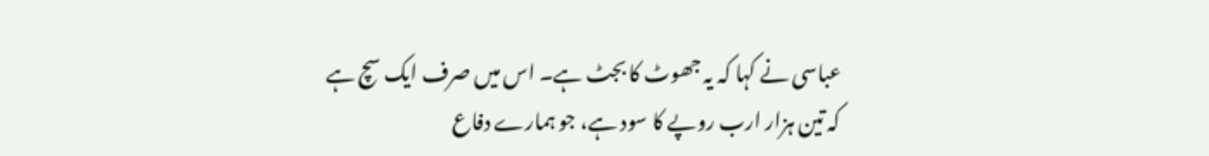عباسی نے کہا کہ یہ جھوٹ کا بجٹ ہے۔ اس میں صرف ایک سچ ہے کہ تین ہزار ارب روپے کا سود ہے، جو ہمارے دفاع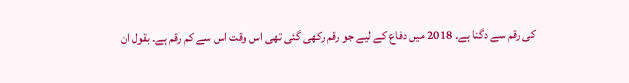کی رقم سے دگنا ہے۔ 2018 میں دفاع کے لیے جو رقم رکھی گئی تھی اس وقت اس سے کم رقم ہے۔ بقول ان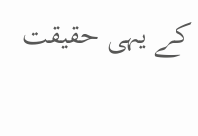کے یہی حقیقت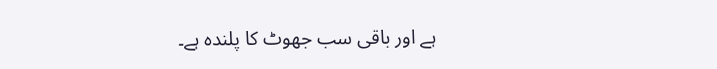ہے اور باقی سب جھوٹ کا پلندہ ہے۔